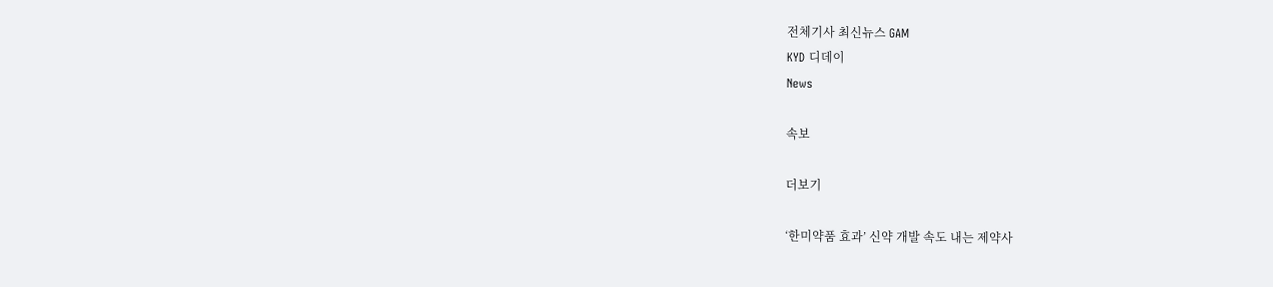전체기사 최신뉴스 GAM
KYD 디데이
News

속보

더보기

‘한미약품 효과’ 신약 개발 속도 내는 제약사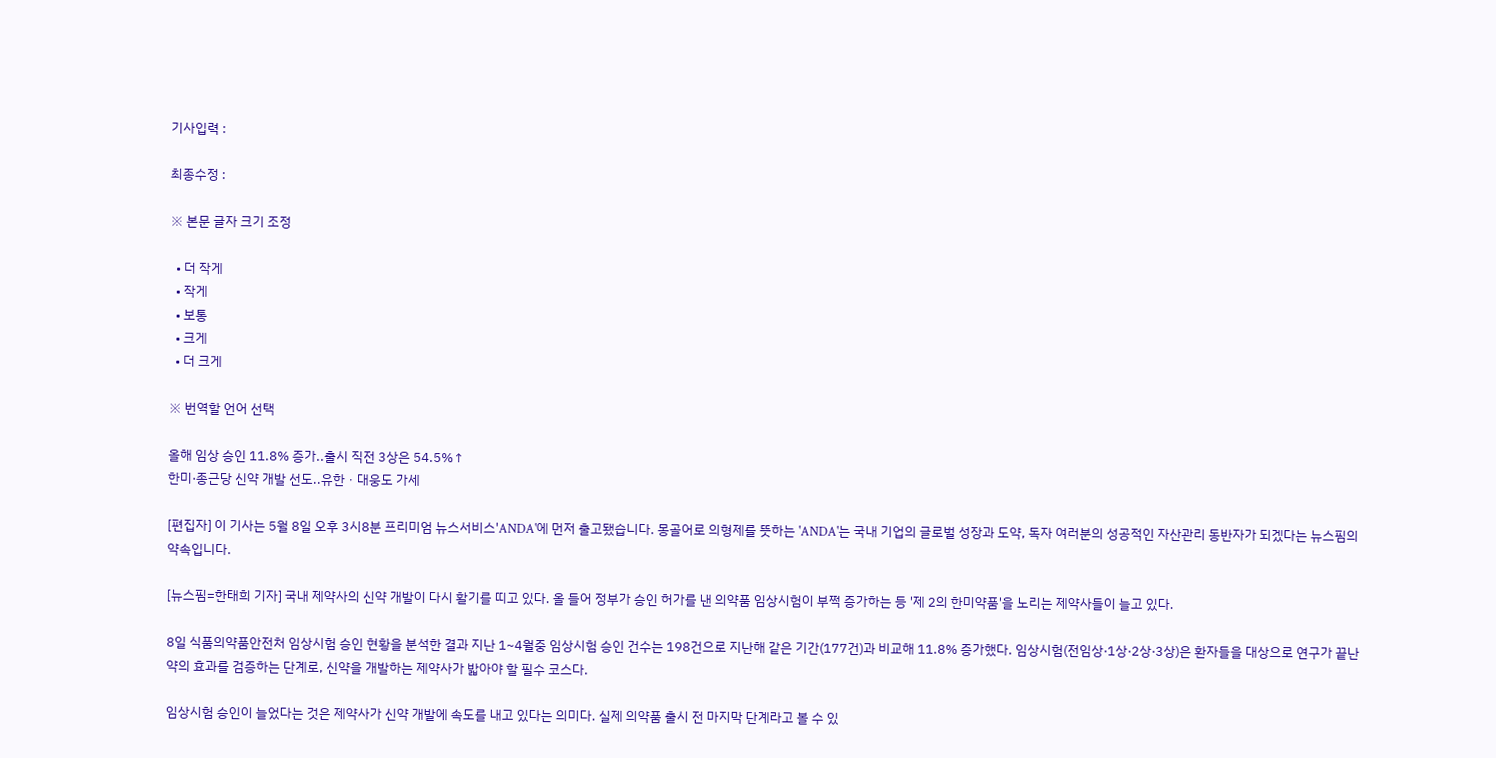기사입력 :

최종수정 :

※ 본문 글자 크기 조정

  • 더 작게
  • 작게
  • 보통
  • 크게
  • 더 크게

※ 번역할 언어 선택

올해 임상 승인 11.8% 증가..출시 직전 3상은 54.5%↑
한미·종근당 신약 개발 선도..유한ㆍ대웅도 가세

[편집자] 이 기사는 5월 8일 오후 3시8분 프리미엄 뉴스서비스'ANDA'에 먼저 출고됐습니다. 몽골어로 의형제를 뜻하는 'ANDA'는 국내 기업의 글로벌 성장과 도약, 독자 여러분의 성공적인 자산관리 동반자가 되겠다는 뉴스핌의 약속입니다.

[뉴스핌=한태희 기자] 국내 제약사의 신약 개발이 다시 활기를 띠고 있다. 올 들어 정부가 승인 허가를 낸 의약품 임상시험이 부쩍 증가하는 등 '제 2의 한미약품'을 노리는 제약사들이 늘고 있다.

8일 식품의약품안전처 임상시험 승인 현황을 분석한 결과 지난 1~4월중 임상시험 승인 건수는 198건으로 지난해 같은 기간(177건)과 비교해 11.8% 증가했다. 임상시험(전임상·1상·2상·3상)은 환자들을 대상으로 연구가 끝난 약의 효과를 검증하는 단계로, 신약을 개발하는 제약사가 밟아야 할 필수 코스다.

임상시험 승인이 늘었다는 것은 제약사가 신약 개발에 속도를 내고 있다는 의미다. 실제 의약품 출시 전 마지막 단계라고 볼 수 있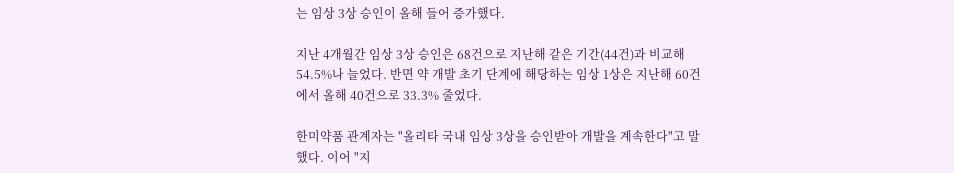는 임상 3상 승인이 올해 들어 증가했다.

지난 4개월간 임상 3상 승인은 68건으로 지난해 같은 기간(44건)과 비교해 54.5%나 늘었다. 반면 약 개발 초기 단계에 해당하는 임상 1상은 지난해 60건에서 올해 40건으로 33.3% 줄었다.

한미약품 관계자는 "올리타 국내 임상 3상을 승인받아 개발을 계속한다"고 말했다. 이어 "지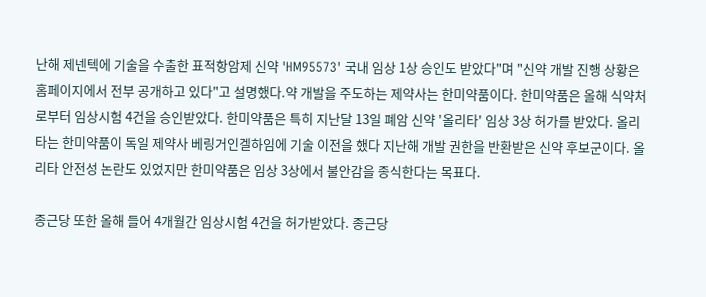난해 제넨텍에 기술을 수출한 표적항암제 신약 'HM95573' 국내 임상 1상 승인도 받았다"며 "신약 개발 진행 상황은 홈페이지에서 전부 공개하고 있다"고 설명했다.약 개발을 주도하는 제약사는 한미약품이다. 한미약품은 올해 식약처로부터 임상시험 4건을 승인받았다. 한미약품은 특히 지난달 13일 폐암 신약 '올리타' 임상 3상 허가를 받았다. 올리타는 한미약품이 독일 제약사 베링거인겔하임에 기술 이전을 했다 지난해 개발 권한을 반환받은 신약 후보군이다. 올리타 안전성 논란도 있었지만 한미약품은 임상 3상에서 불안감을 종식한다는 목표다.

종근당 또한 올해 들어 4개월간 임상시험 4건을 허가받았다. 종근당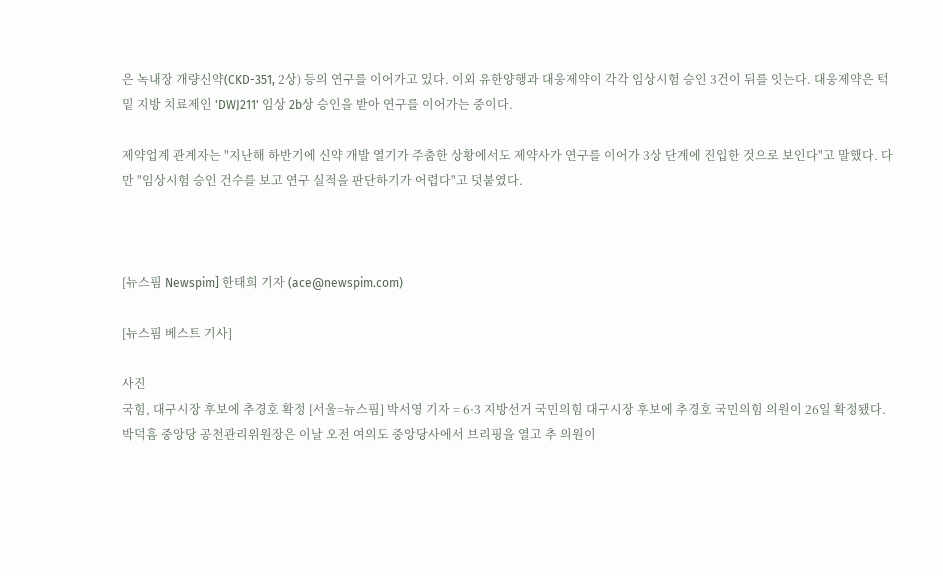은 녹내장 개량신약(CKD-351, 2상) 등의 연구를 이어가고 있다. 이외 유한양행과 대웅제약이 각각 임상시험 승인 3건이 뒤를 잇는다. 대웅제약은 턱밑 지방 치료제인 'DWJ211' 임상 2b상 승인을 받아 연구를 이어가는 중이다.

제약업계 관계자는 "지난해 하반기에 신약 개발 열기가 주춤한 상황에서도 제약사가 연구를 이어가 3상 단계에 진입한 것으로 보인다"고 말했다. 다만 "임상시험 승인 건수를 보고 연구 실적을 판단하기가 어렵다"고 덧붙였다.



[뉴스핌 Newspim] 한태희 기자 (ace@newspim.com)

[뉴스핌 베스트 기사]

사진
국힘, 대구시장 후보에 추경호 확정 [서울=뉴스핌] 박서영 기자 = 6·3 지방선거 국민의힘 대구시장 후보에 추경호 국민의힘 의원이 26일 확정됐다. 박덕흠 중앙당 공천관리위원장은 이날 오전 여의도 중앙당사에서 브리핑을 열고 추 의원이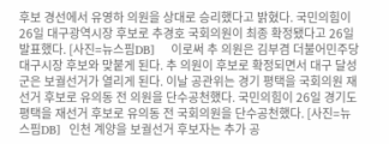후보 경선에서 유영하 의원을 상대로 승리했다고 밝혔다. 국민의힘이 26일 대구광역시장 후보로 추경호 국회의원이 최종 확정됐다고 26일 발표했다. [사진=뉴스핌DB]    이로써 추 의원은 김부겸 더불어민주당 대구시장 후보와 맞붙게 된다. 추 의원이 후보로 확정되면서 대구 달성군은 보궐선거가 열리게 된다. 이날 공관위는 경기 평택을 국회의원 재선거 후보로 유의동 전 의원을 단수공천했다. 국민의힘이 26일 경기도 평택을 재선거 후보로 유의동 전 국회의원을 단수공천했다. [사진=뉴스핌DB]  인천 계양을 보궐선거 후보자는 추가 공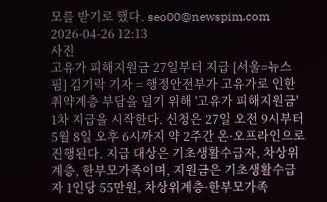모를 받기로 했다. seo00@newspim.com 2026-04-26 12:13
사진
고유가 피해지원금 27일부터 지급 [서울=뉴스핌] 김기락 기자 = 행정안전부가 고유가로 인한 취약계층 부담을 덜기 위해 '고유가 피해지원금' 1차 지급을 시작한다. 신청은 27일 오전 9시부터 5월 8일 오후 6시까지 약 2주간 온·오프라인으로 진행된다. 지급 대상은 기초생활수급자, 차상위계층, 한부모가족이며, 지원금은 기초생활수급자 1인당 55만원, 차상위계층·한부모가족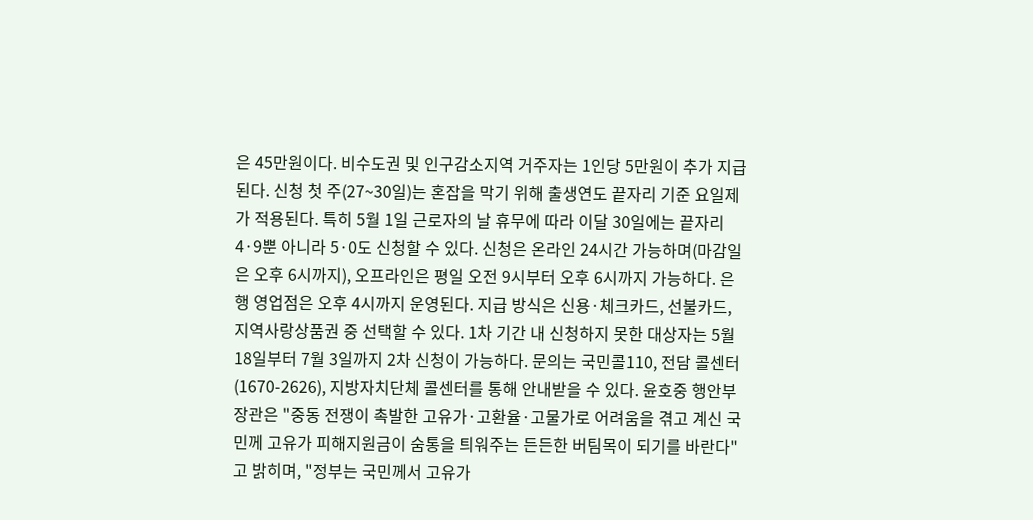은 45만원이다. 비수도권 및 인구감소지역 거주자는 1인당 5만원이 추가 지급된다. 신청 첫 주(27~30일)는 혼잡을 막기 위해 출생연도 끝자리 기준 요일제가 적용된다. 특히 5월 1일 근로자의 날 휴무에 따라 이달 30일에는 끝자리 4·9뿐 아니라 5·0도 신청할 수 있다. 신청은 온라인 24시간 가능하며(마감일은 오후 6시까지), 오프라인은 평일 오전 9시부터 오후 6시까지 가능하다. 은행 영업점은 오후 4시까지 운영된다. 지급 방식은 신용·체크카드, 선불카드, 지역사랑상품권 중 선택할 수 있다. 1차 기간 내 신청하지 못한 대상자는 5월 18일부터 7월 3일까지 2차 신청이 가능하다. 문의는 국민콜110, 전담 콜센터(1670-2626), 지방자치단체 콜센터를 통해 안내받을 수 있다. 윤호중 행안부 장관은 "중동 전쟁이 촉발한 고유가·고환율·고물가로 어려움을 겪고 계신 국민께 고유가 피해지원금이 숨통을 틔워주는 든든한 버팀목이 되기를 바란다"고 밝히며, "정부는 국민께서 고유가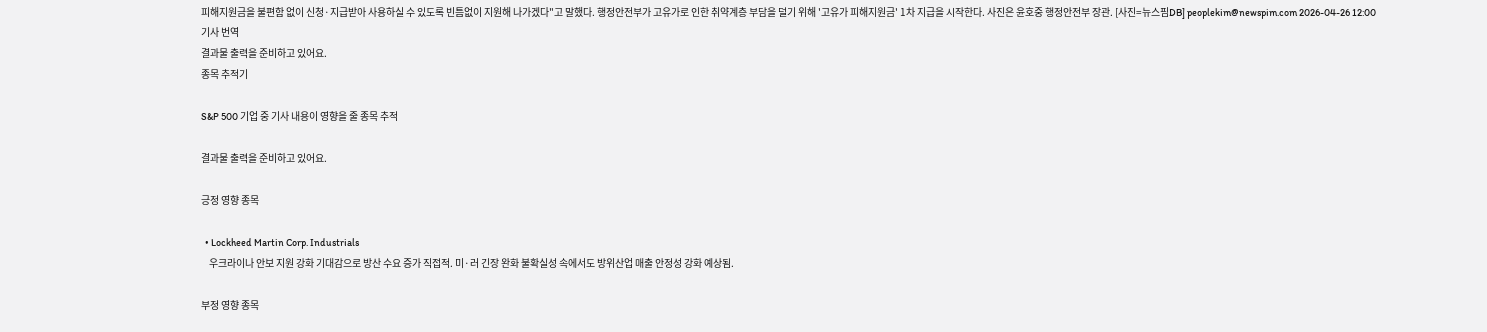피해지원금을 불편함 없이 신청·지급받아 사용하실 수 있도록 빈틈없이 지원해 나가겠다"고 말했다. 행정안전부가 고유가로 인한 취약계층 부담을 덜기 위해 '고유가 피해지원금' 1차 지급을 시작한다. 사진은 윤호중 행정안전부 장관. [사진=뉴스핌DB] peoplekim@newspim.com 2026-04-26 12:00
기사 번역
결과물 출력을 준비하고 있어요.
종목 추적기

S&P 500 기업 중 기사 내용이 영향을 줄 종목 추적

결과물 출력을 준비하고 있어요.

긍정 영향 종목

  • Lockheed Martin Corp. Industrials
    우크라이나 안보 지원 강화 기대감으로 방산 수요 증가 직접적. 미·러 긴장 완화 불확실성 속에서도 방위산업 매출 안정성 강화 예상됨.

부정 영향 종목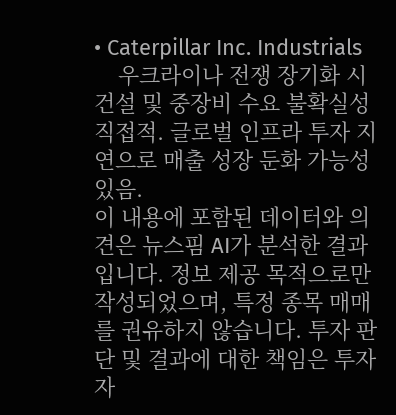• Caterpillar Inc. Industrials
    우크라이나 전쟁 장기화 시 건설 및 중장비 수요 불확실성 직접적. 글로벌 인프라 투자 지연으로 매출 성장 둔화 가능성 있음.
이 내용에 포함된 데이터와 의견은 뉴스핌 AI가 분석한 결과입니다. 정보 제공 목적으로만 작성되었으며, 특정 종목 매매를 권유하지 않습니다. 투자 판단 및 결과에 대한 책임은 투자자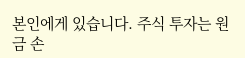본인에게 있습니다. 주식 투자는 원금 손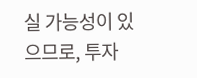실 가능성이 있으므로, 투자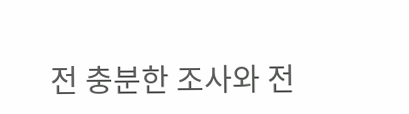전 충분한 조사와 전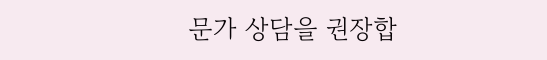문가 상담을 권장합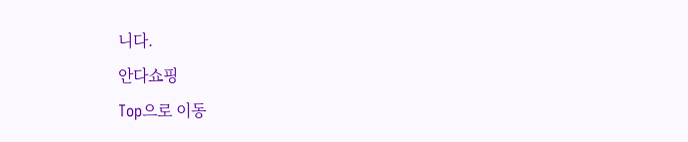니다.
안다쇼핑
Top으로 이동